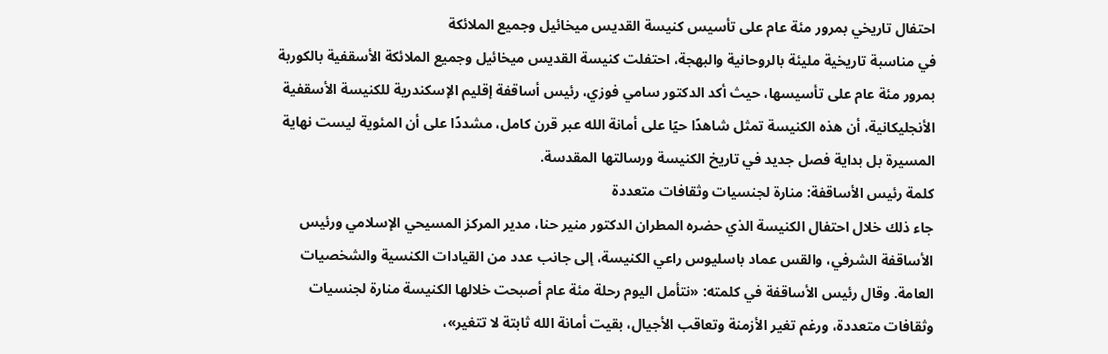احتفال تاريخي بمرور مئة عام على تأسيس كنيسة القديس ميخائيل وجميع الملائكة
في مناسبة تاريخية مليئة بالروحانية والبهجة، احتفلت كنيسة القديس ميخائيل وجميع الملائكة الأسقفية بالكوربة بمرور مئة عام على تأسيسها، حيث أكد الدكتور سامي فوزي، رئيس أساقفة إقليم الإسكندرية للكنيسة الأسقفية الأنجليكانية، أن هذه الكنيسة تمثل شاهدًا حيًا على أمانة الله عبر قرن كامل، مشددًا على أن المئوية ليست نهاية المسيرة بل بداية فصل جديد في تاريخ الكنيسة ورسالتها المقدسة.
كلمة رئيس الأساقفة: منارة لجنسيات وثقافات متعددة
جاء ذلك خلال احتفال الكنيسة الذي حضره المطران الدكتور منير حنا، مدير المركز المسيحي الإسلامي ورئيس الأساقفة الشرفي، والقس عماد باسليوس راعي الكنيسة، إلى جانب عدد من القيادات الكنسية والشخصيات العامة. وقال رئيس الأساقفة في كلمته: «نتأمل اليوم رحلة مئة عام أصبحت خلالها الكنيسة منارة لجنسيات وثقافات متعددة، ورغم تغير الأزمنة وتعاقب الأجيال، بقيت أمانة الله ثابتة لا تتغير»،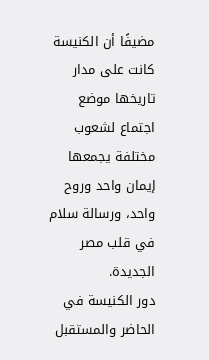مضيفًا أن الكنيسة كانت على مدار تاريخها موضع اجتماع لشعوب مختلفة يجمعها إيمان واحد وروح واحد، ورسالة سلام في قلب مصر الجديدة.
دور الكنيسة في الحاضر والمستقبل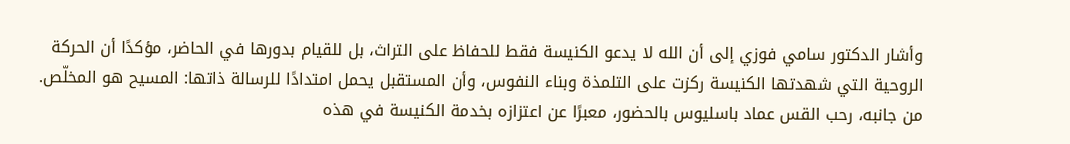وأشار الدكتور سامي فوزي إلى أن الله لا يدعو الكنيسة فقط للحفاظ على التراث، بل للقيام بدورها في الحاضر، مؤكدًا أن الحركة الروحية التي شهدتها الكنيسة ركزت على التلمذة وبناء النفوس، وأن المستقبل يحمل امتدادًا للرسالة ذاتها: المسيح هو المخلّص. من جانبه، رحب القس عماد باسليوس بالحضور، معبرًا عن اعتزازه بخدمة الكنيسة في هذه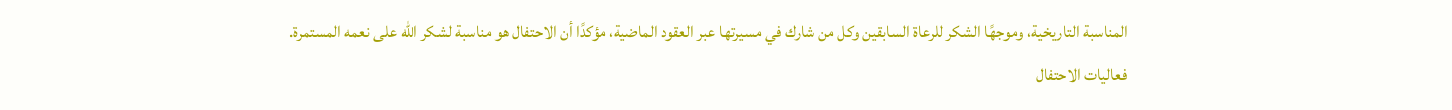المناسبة التاريخية، وموجهًا الشكر للرعاة السابقين وكل من شارك في مسيرتها عبر العقود الماضية، مؤكدًا أن الاحتفال هو مناسبة لشكر الله على نعمه المستمرة.
فعاليات الاحتفال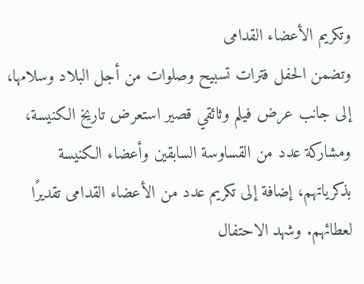وتكريم الأعضاء القدامى
وتضمن الحفل فترات تسبيح وصلوات من أجل البلاد وسلامها، إلى جانب عرض فيلم وثائقي قصير استعرض تاريخ الكنيسة، ومشاركة عدد من القساوسة السابقين وأعضاء الكنيسة بذكرياتهم، إضافة إلى تكريم عدد من الأعضاء القدامى تقديرًا لعطائهم. وشهد الاحتفال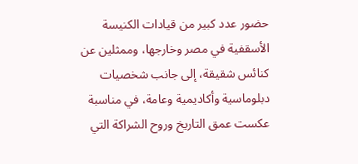حضور عدد كبير من قيادات الكنيسة الأسقفية في مصر وخارجها، وممثلين عن كنائس شقيقة، إلى جانب شخصيات دبلوماسية وأكاديمية وعامة، في مناسبة عكست عمق التاريخ وروح الشراكة التي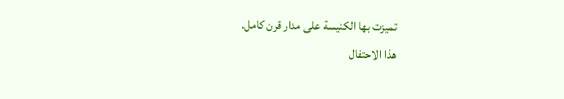تميزت بها الكنيسة على مدار قرن كامل.
هذا الاحتفال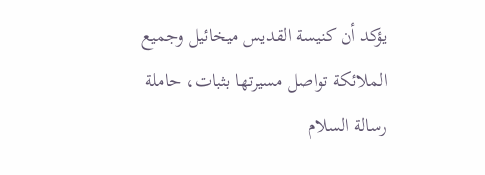يؤكد أن كنيسة القديس ميخائيل وجميع الملائكة تواصل مسيرتها بثبات، حاملة رسالة السلام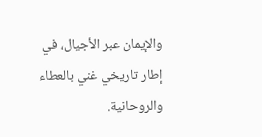والإيمان عبر الأجيال، في إطار تاريخي غني بالعطاء والروحانية.